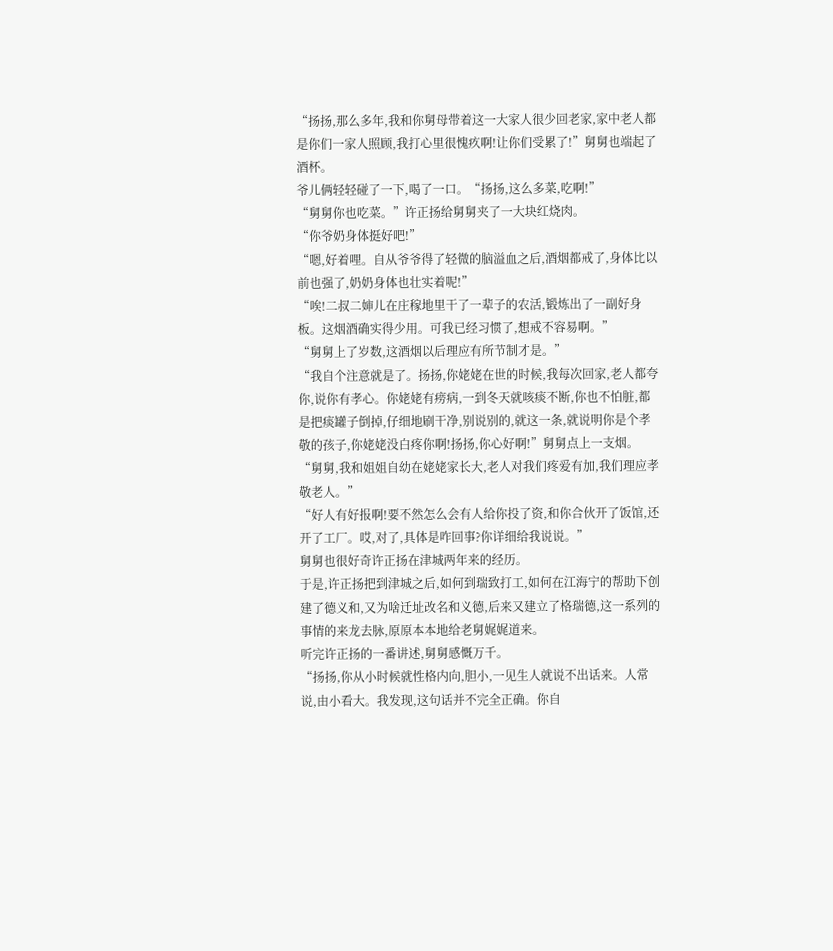“扬扬,那么多年,我和你舅母带着这一大家人很少回老家,家中老人都是你们一家人照顾,我打心里很愧疚啊!让你们受累了!”舅舅也端起了酒杯。
爷儿俩轻轻碰了一下,喝了一口。“扬扬,这么多菜,吃啊!”
“舅舅你也吃菜。”许正扬给舅舅夹了一大块红烧肉。
“你爷奶身体挺好吧!”
“嗯,好着哩。自从爷爷得了轻微的脑溢血之后,酒烟都戒了,身体比以前也强了,奶奶身体也壮实着呢!”
“唉!二叔二婶儿在庄稼地里干了一辈子的农活,锻炼出了一副好身板。这烟酒确实得少用。可我已经习惯了,想戒不容易啊。”
“舅舅上了岁数,这酒烟以后理应有所节制才是。”
“我自个注意就是了。扬扬,你姥姥在世的时候,我每次回家,老人都夸你,说你有孝心。你姥姥有痨病,一到冬天就咳痰不断,你也不怕脏,都是把痰罐子倒掉,仔细地刷干净,别说别的,就这一条,就说明你是个孝敬的孩子,你姥姥没白疼你啊!扬扬,你心好啊!”舅舅点上一支烟。
“舅舅,我和姐姐自幼在姥姥家长大,老人对我们疼爱有加,我们理应孝敬老人。”
“好人有好报啊!要不然怎么会有人给你投了资,和你合伙开了饭馆,还开了工厂。哎,对了,具体是咋回事?你详细给我说说。”
舅舅也很好奇许正扬在津城两年来的经历。
于是,许正扬把到津城之后,如何到瑞致打工,如何在江海宁的帮助下创建了德义和,又为啥迁址改名和义德,后来又建立了格瑞德,这一系列的事情的来龙去脉,原原本本地给老舅娓娓道来。
听完许正扬的一番讲述,舅舅感慨万千。
“扬扬,你从小时候就性格内向,胆小,一见生人就说不出话来。人常说,由小看大。我发现,这句话并不完全正确。你自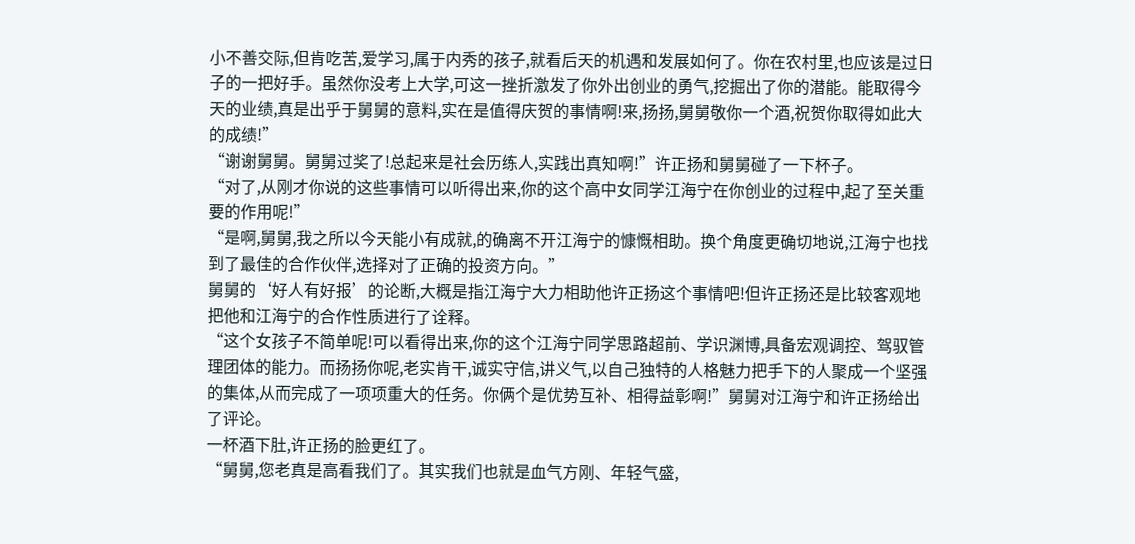小不善交际,但肯吃苦,爱学习,属于内秀的孩子,就看后天的机遇和发展如何了。你在农村里,也应该是过日子的一把好手。虽然你没考上大学,可这一挫折激发了你外出创业的勇气,挖掘出了你的潜能。能取得今天的业绩,真是出乎于舅舅的意料,实在是值得庆贺的事情啊!来,扬扬,舅舅敬你一个酒,祝贺你取得如此大的成绩!”
“谢谢舅舅。舅舅过奖了!总起来是社会历练人,实践出真知啊!”许正扬和舅舅碰了一下杯子。
“对了,从刚才你说的这些事情可以听得出来,你的这个高中女同学江海宁在你创业的过程中,起了至关重要的作用呢!”
“是啊,舅舅,我之所以今天能小有成就,的确离不开江海宁的慷慨相助。换个角度更确切地说,江海宁也找到了最佳的合作伙伴,选择对了正确的投资方向。”
舅舅的‘好人有好报’的论断,大概是指江海宁大力相助他许正扬这个事情吧!但许正扬还是比较客观地把他和江海宁的合作性质进行了诠释。
“这个女孩子不简单呢!可以看得出来,你的这个江海宁同学思路超前、学识渊博,具备宏观调控、驾驭管理团体的能力。而扬扬你呢,老实肯干,诚实守信,讲义气,以自己独特的人格魅力把手下的人聚成一个坚强的集体,从而完成了一项项重大的任务。你俩个是优势互补、相得益彰啊!”舅舅对江海宁和许正扬给出了评论。
一杯酒下肚,许正扬的脸更红了。
“舅舅,您老真是高看我们了。其实我们也就是血气方刚、年轻气盛,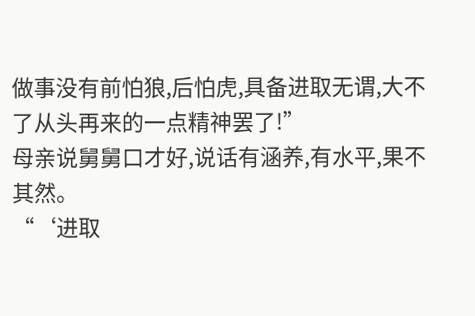做事没有前怕狼,后怕虎,具备进取无谓,大不了从头再来的一点精神罢了!”
母亲说舅舅口才好,说话有涵养,有水平,果不其然。
“‘进取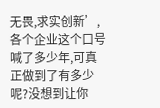无畏,求实创新’,各个企业这个口号喊了多少年,可真正做到了有多少呢?没想到让你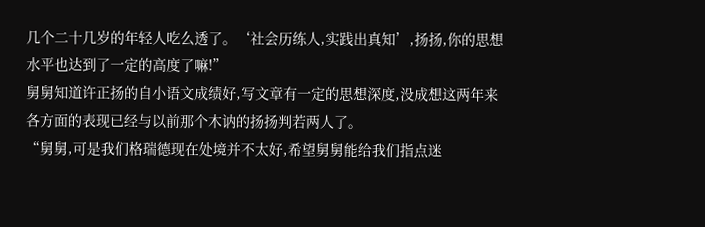几个二十几岁的年轻人吃么透了。‘社会历练人,实践出真知’,扬扬,你的思想水平也达到了一定的高度了嘛!”
舅舅知道许正扬的自小语文成绩好,写文章有一定的思想深度,没成想这两年来各方面的表现已经与以前那个木讷的扬扬判若两人了。
“舅舅,可是我们格瑞德现在处境并不太好,希望舅舅能给我们指点迷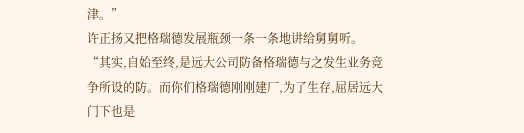津。”
许正扬又把格瑞德发展瓶颈一条一条地讲给舅舅听。
“其实,自始至终,是远大公司防备格瑞德与之发生业务竞争所设的防。而你们格瑞德刚刚建厂,为了生存,屈居远大门下也是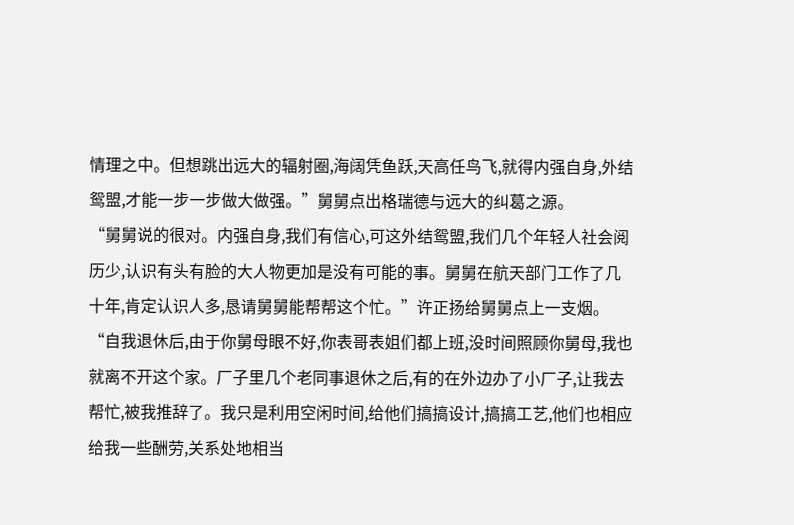情理之中。但想跳出远大的辐射圈,海阔凭鱼跃,天高任鸟飞,就得内强自身,外结鸳盟,才能一步一步做大做强。”舅舅点出格瑞德与远大的纠葛之源。
“舅舅说的很对。内强自身,我们有信心,可这外结鸳盟,我们几个年轻人社会阅历少,认识有头有脸的大人物更加是没有可能的事。舅舅在航天部门工作了几十年,肯定认识人多,恳请舅舅能帮帮这个忙。”许正扬给舅舅点上一支烟。
“自我退休后,由于你舅母眼不好,你表哥表姐们都上班,没时间照顾你舅母,我也就离不开这个家。厂子里几个老同事退休之后,有的在外边办了小厂子,让我去帮忙,被我推辞了。我只是利用空闲时间,给他们搞搞设计,搞搞工艺,他们也相应给我一些酬劳,关系处地相当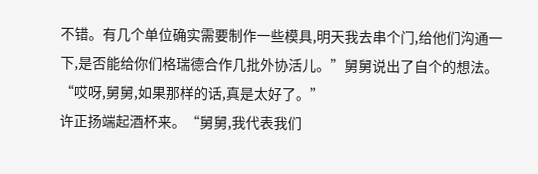不错。有几个单位确实需要制作一些模具,明天我去串个门,给他们沟通一下,是否能给你们格瑞德合作几批外协活儿。”舅舅说出了自个的想法。
“哎呀,舅舅,如果那样的话,真是太好了。”
许正扬端起酒杯来。“舅舅,我代表我们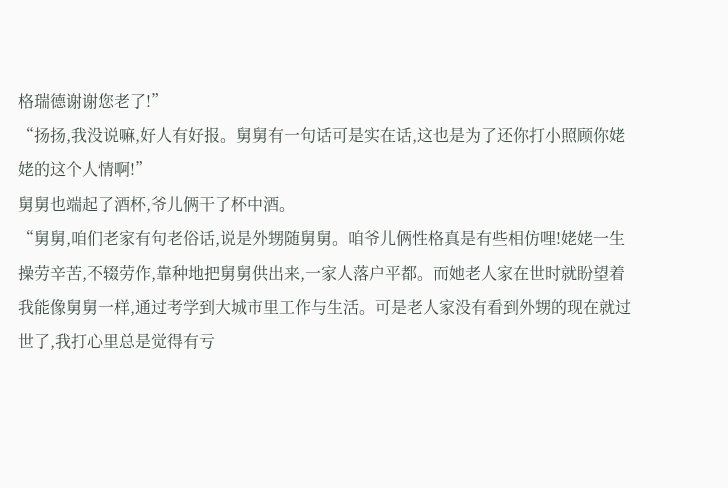格瑞德谢谢您老了!”
“扬扬,我没说嘛,好人有好报。舅舅有一句话可是实在话,这也是为了还你打小照顾你姥姥的这个人情啊!”
舅舅也端起了酒杯,爷儿俩干了杯中酒。
“舅舅,咱们老家有句老俗话,说是外甥随舅舅。咱爷儿俩性格真是有些相仿哩!姥姥一生操劳辛苦,不辍劳作,靠种地把舅舅供出来,一家人落户平都。而她老人家在世时就盼望着我能像舅舅一样,通过考学到大城市里工作与生活。可是老人家没有看到外甥的现在就过世了,我打心里总是觉得有亏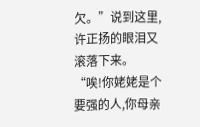欠。”说到这里,许正扬的眼泪又滚落下来。
“唉!你姥姥是个要强的人,你母亲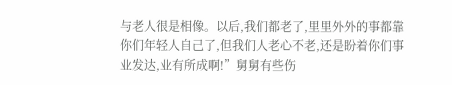与老人很是相像。以后,我们都老了,里里外外的事都靠你们年轻人自己了,但我们人老心不老,还是盼着你们事业发达,业有所成啊!”舅舅有些伤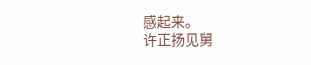感起来。
许正扬见舅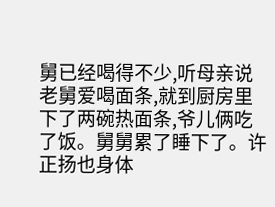舅已经喝得不少,听母亲说老舅爱喝面条,就到厨房里下了两碗热面条,爷儿俩吃了饭。舅舅累了睡下了。许正扬也身体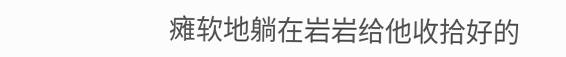瘫软地躺在岩岩给他收拾好的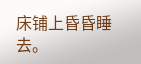床铺上昏昏睡去。